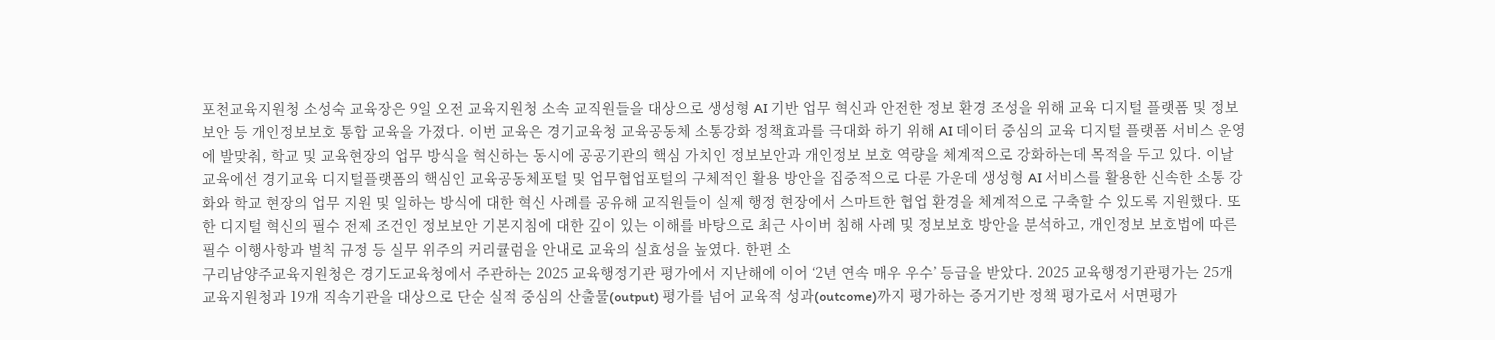포천교육지원청 소성숙 교육장은 9일 오전 교육지원청 소속 교직원들을 대상으로 생성형 AI 기반 업무 혁신과 안전한 정보 환경 조성을 위해 교육 디지털 플랫폼 및 정보보안 등 개인정보보호 통합 교육을 가졌다. 이번 교육은 경기교육청 교육공동체 소통강화 정책효과를 극대화 하기 위해 AI 데이터 중심의 교육 디지털 플랫폼 서비스 운영에 발맞춰, 학교 및 교육현장의 업무 방식을 혁신하는 동시에 공공기관의 핵심 가치인 정보보안과 개인정보 보호 역량을 체계적으로 강화하는데 목적을 두고 있다. 이날 교육에선 경기교육 디지털플랫폼의 핵심인 교육공동체포털 및 업무협업포털의 구체적인 활용 방안을 집중적으로 다룬 가운데 생성형 AI 서비스를 활용한 신속한 소통 강화와 학교 현장의 업무 지원 및 일하는 방식에 대한 혁신 사례를 공유해 교직원들이 실제 행정 현장에서 스마트한 협업 환경을 체계적으로 구축할 수 있도록 지원했다. 또한 디지털 혁신의 필수 전제 조건인 정보보안 기본지침에 대한 깊이 있는 이해를 바탕으로 최근 사이버 침해 사례 및 정보보호 방안을 분석하고, 개인정보 보호법에 따른 필수 이행사항과 벌칙 규정 등 실무 위주의 커리큘럼을 안내로 교육의 실효성을 높였다. 한편 소
구리남양주교육지원청은 경기도교육청에서 주관하는 2025 교육행정기관 평가에서 지난해에 이어 ‘2년 연속 매우 우수’ 등급을 받았다. 2025 교육행정기관평가는 25개 교육지원청과 19개 직속기관을 대상으로 단순 실적 중심의 산출물(output) 평가를 넘어 교육적 성과(outcome)까지 평가하는 증거기반 정책 평가로서 서면평가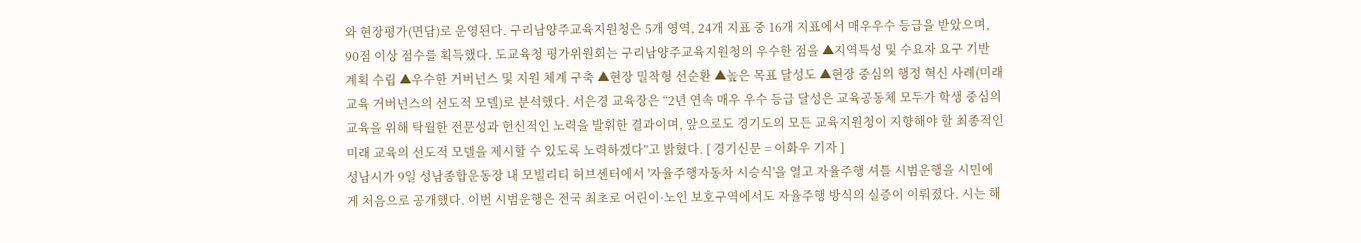와 현장평가(면담)로 운영된다. 구리남양주교육지원청은 5개 영역, 24개 지표 중 16개 지표에서 매우우수 등급을 받았으며, 90점 이상 점수를 획득했다. 도교육청 평가위원회는 구리남양주교육지원청의 우수한 점을 ▲지역특성 및 수요자 요구 기반 계획 수립 ▲우수한 거버넌스 및 지원 체계 구축 ▲현장 밀착형 선순환 ▲높은 목표 달성도 ▲현장 중심의 행정 혁신 사례(미래교육 거버넌스의 선도적 모델)로 분석했다. 서은경 교육장은 “2년 연속 매우 우수 등급 달성은 교육공동체 모두가 학생 중심의 교육을 위해 탁월한 전문성과 헌신적인 노력을 발휘한 결과이며, 앞으로도 경기도의 모든 교육지원청이 지향해야 할 최종적인 미래 교육의 선도적 모델을 제시할 수 있도록 노력하겠다”고 밝혔다. [ 경기신문 = 이화우 기자 ]
성남시가 9일 성남종합운동장 내 모빌리티 허브센터에서 '자율주행자동차 시승식'을 열고 자율주행 셔틀 시범운행을 시민에게 처음으로 공개했다. 이번 시범운행은 전국 최초로 어린이·노인 보호구역에서도 자율주행 방식의 실증이 이뤄졌다. 시는 해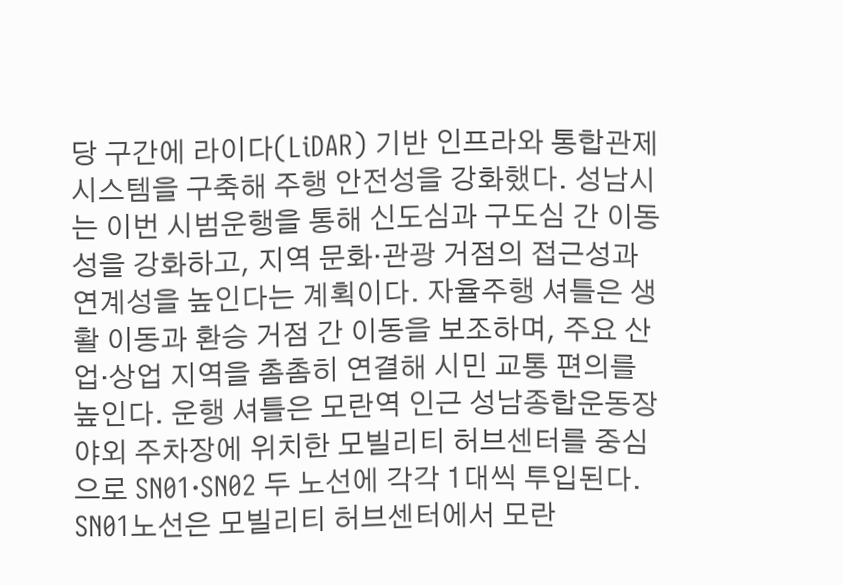당 구간에 라이다(LiDAR) 기반 인프라와 통합관제 시스템을 구축해 주행 안전성을 강화했다. 성남시는 이번 시범운행을 통해 신도심과 구도심 간 이동성을 강화하고, 지역 문화·관광 거점의 접근성과 연계성을 높인다는 계획이다. 자율주행 셔틀은 생활 이동과 환승 거점 간 이동을 보조하며, 주요 산업·상업 지역을 촘촘히 연결해 시민 교통 편의를 높인다. 운행 셔틀은 모란역 인근 성남종합운동장 야외 주차장에 위치한 모빌리티 허브센터를 중심으로 SN01·SN02 두 노선에 각각 1대씩 투입된다. SN01노선은 모빌리티 허브센터에서 모란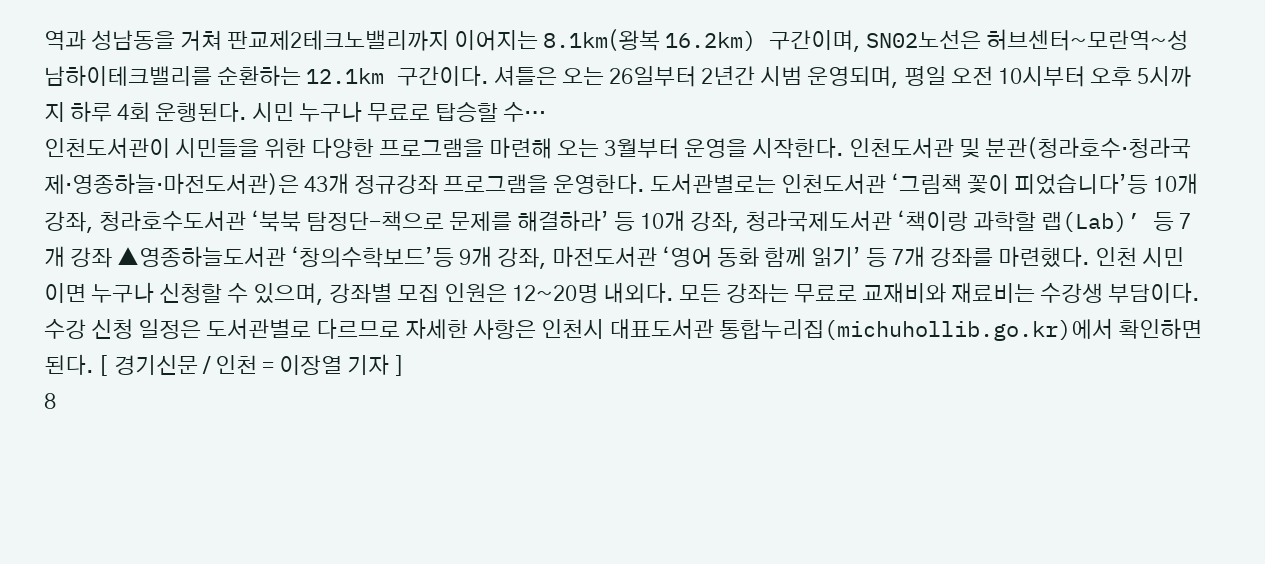역과 성남동을 거쳐 판교제2테크노밸리까지 이어지는 8.1km(왕복 16.2km) 구간이며, SN02노선은 허브센터~모란역~성남하이테크밸리를 순환하는 12.1km 구간이다. 셔틀은 오는 26일부터 2년간 시범 운영되며, 평일 오전 10시부터 오후 5시까지 하루 4회 운행된다. 시민 누구나 무료로 탑승할 수…
인천도서관이 시민들을 위한 다양한 프로그램을 마련해 오는 3월부터 운영을 시작한다. 인천도서관 및 분관(청라호수·청라국제·영종하늘·마전도서관)은 43개 정규강좌 프로그램을 운영한다. 도서관별로는 인천도서관 ‘그림책 꽃이 피었습니다’등 10개 강좌, 청라호수도서관 ‘북북 탐정단-책으로 문제를 해결하라’ 등 10개 강좌, 청라국제도서관 ‘책이랑 과학할 랩(Lab)’ 등 7개 강좌 ▲영종하늘도서관 ‘창의수학보드’등 9개 강좌, 마전도서관 ‘영어 동화 함께 읽기’ 등 7개 강좌를 마련했다. 인천 시민이면 누구나 신청할 수 있으며, 강좌별 모집 인원은 12~20명 내외다. 모든 강좌는 무료로 교재비와 재료비는 수강생 부담이다. 수강 신청 일정은 도서관별로 다르므로 자세한 사항은 인천시 대표도서관 통합누리집(michuhollib.go.kr)에서 확인하면 된다. [ 경기신문 / 인천 = 이장열 기자 ]
8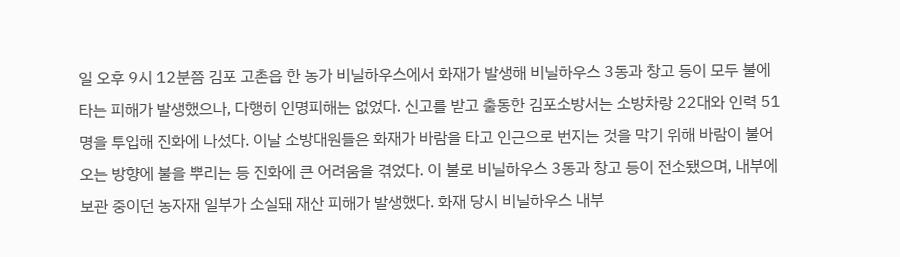일 오후 9시 12분쯤 김포 고촌읍 한 농가 비닐하우스에서 화재가 발생해 비닐하우스 3동과 창고 등이 모두 불에 타는 피해가 발생했으나, 다행히 인명피해는 없었다. 신고를 받고 출동한 김포소방서는 소방차랑 22대와 인력 51명을 투입해 진화에 나섰다. 이날 소방대원들은 화재가 바람을 타고 인근으로 번지는 것을 막기 위해 바람이 불어오는 방향에 불을 뿌리는 등 진화에 큰 어려움을 겪었다. 이 불로 비닐하우스 3동과 창고 등이 전소됐으며, 내부에 보관 중이던 농자재 일부가 소실돼 재산 피해가 발생했다. 화재 당시 비닐하우스 내부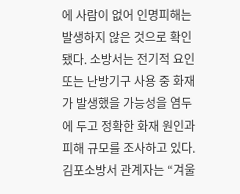에 사람이 없어 인명피해는 발생하지 않은 것으로 확인됐다. 소방서는 전기적 요인 또는 난방기구 사용 중 화재가 발생했을 가능성을 염두에 두고 정확한 화재 원인과 피해 규모를 조사하고 있다. 김포소방서 관계자는 “겨울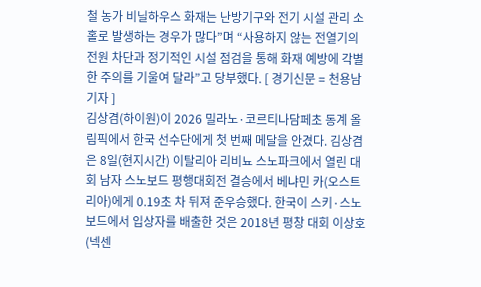철 농가 비닐하우스 화재는 난방기구와 전기 시설 관리 소홀로 발생하는 경우가 많다”며 “사용하지 않는 전열기의 전원 차단과 정기적인 시설 점검을 통해 화재 예방에 각별한 주의를 기울여 달라”고 당부했다. [ 경기신문 = 천용남 기자 ]
김상겸(하이원)이 2026 밀라노·코르티나담페초 동계 올림픽에서 한국 선수단에게 첫 번째 메달을 안겼다. 김상겸은 8일(현지시간) 이탈리아 리비뇨 스노파크에서 열린 대회 남자 스노보드 평행대회전 결승에서 베냐민 카(오스트리아)에게 0.19초 차 뒤져 준우승했다. 한국이 스키·스노보드에서 입상자를 배출한 것은 2018년 평창 대회 이상호(넥센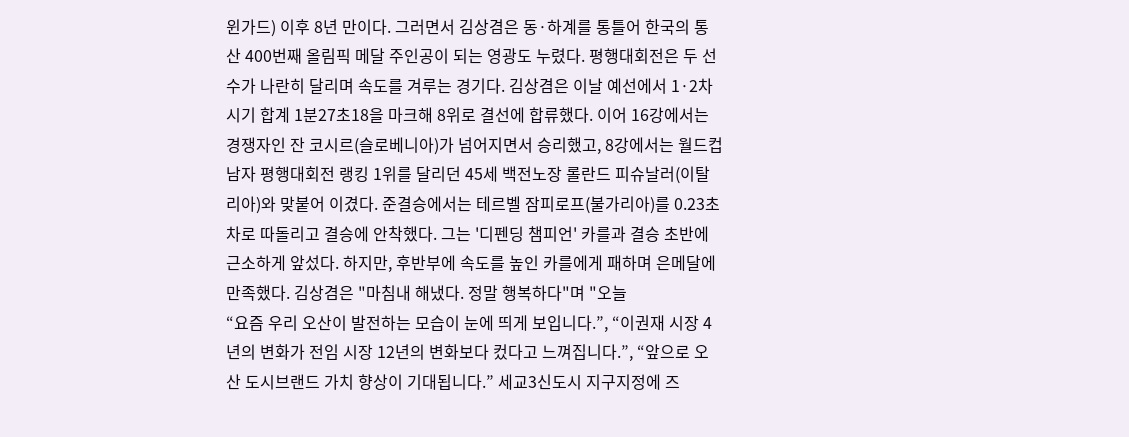윈가드) 이후 8년 만이다. 그러면서 김상겸은 동·하계를 통틀어 한국의 통산 400번째 올림픽 메달 주인공이 되는 영광도 누렸다. 평행대회전은 두 선수가 나란히 달리며 속도를 겨루는 경기다. 김상겸은 이날 예선에서 1·2차 시기 합계 1분27초18을 마크해 8위로 결선에 합류했다. 이어 16강에서는 경쟁자인 잔 코시르(슬로베니아)가 넘어지면서 승리했고, 8강에서는 월드컵 남자 평행대회전 랭킹 1위를 달리던 45세 백전노장 롤란드 피슈날러(이탈리아)와 맞붙어 이겼다. 준결승에서는 테르벨 잠피로프(불가리아)를 0.23초 차로 따돌리고 결승에 안착했다. 그는 '디펜딩 챔피언' 카를과 결승 초반에 근소하게 앞섰다. 하지만, 후반부에 속도를 높인 카를에게 패하며 은메달에 만족했다. 김상겸은 "마침내 해냈다. 정말 행복하다"며 "오늘
“요즘 우리 오산이 발전하는 모습이 눈에 띄게 보입니다.”, “이권재 시장 4년의 변화가 전임 시장 12년의 변화보다 컸다고 느껴집니다.”, “앞으로 오산 도시브랜드 가치 향상이 기대됩니다.” 세교3신도시 지구지정에 즈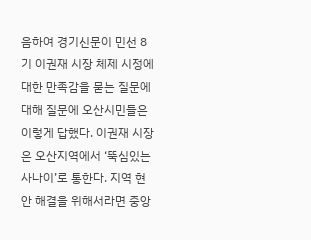음하여 경기신문이 민선 8기 이권재 시장 체제 시정에 대한 만족감을 묻는 질문에 대해 질문에 오산시민들은 이렇게 답했다. 이권재 시장은 오산지역에서 ‘뚝심있는 사나이’로 통한다. 지역 현안 해결을 위해서라면 중앙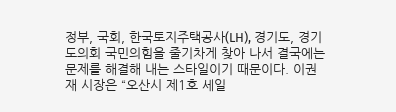정부, 국회, 한국토지주택공사(LH), 경기도, 경기도의회 국민의힘을 줄기차게 찾아 나서 결국에는 문제를 해결해 내는 스타일이기 때문이다. 이권재 시장은 “오산시 제1호 세일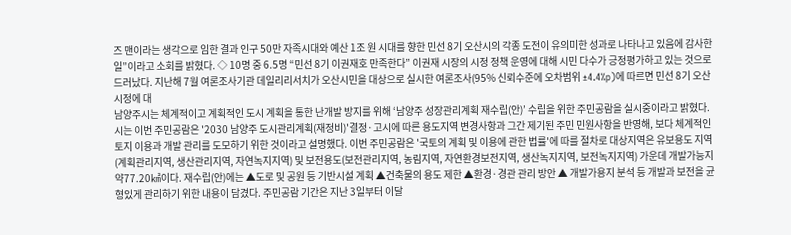즈 맨이라는 생각으로 임한 결과 인구 50만 자족시대와 예산 1조 원 시대를 향한 민선 8기 오산시의 각종 도전이 유의미한 성과로 나타나고 있음에 감사한 일”이라고 소회를 밝혔다. ◇ 10명 중 6.5명 “민선 8기 이권재호 만족한다” 이권재 시장의 시정 정책 운영에 대해 시민 다수가 긍정평가하고 있는 것으로 드러났다. 지난해 7월 여론조사기관 데일리리서치가 오산시민을 대상으로 실시한 여론조사(95% 신뢰수준에 오차범위 ±4.4%p)에 따르면 민선 8기 오산시정에 대
남양주시는 체계적이고 계획적인 도시 계획을 통한 난개발 방지를 위해 ‘남양주 성장관리계획 재수립(안)’ 수립을 위한 주민공람을 실시중이라고 밝혔다. 시는 이번 주민공람은 '2030 남양주 도시관리계획(재정비)'결정·고시에 따른 용도지역 변경사항과 그간 제기된 주민 민원사항을 반영해, 보다 체계적인 토지 이용과 개발 관리를 도모하기 위한 것이라고 설명했다. 이번 주민공람은 '국토의 계획 및 이용에 관한 법률'에 따를 절차로 대상지역은 유보용도 지역(계획관리지역, 생산관리지역, 자연녹지지역) 및 보전용도(보전관리지역, 농림지역, 자연환경보전지역, 생산녹지지역, 보전녹지지역) 가운데 개발가능지 약77.20㎢이다. 재수립(안)에는 ▲도로 및 공원 등 기반시설 계획 ▲건축물의 용도 제한 ▲환경·경관 관리 방안 ▲ 개발가용지 분석 등 개발과 보전을 균형있게 관리하기 위한 내용이 담겼다. 주민공람 기간은 지난 3일부터 이달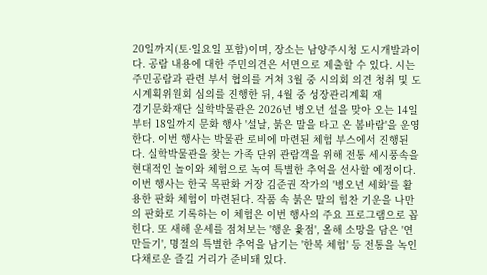20일까지(토·일요일 포함)이며, 장소는 남양주시청 도시개발과이다. 공람 내용에 대한 주민의견은 서면으로 제출할 수 있다. 시는 주민공람과 관련 부서 협의를 거쳐 3월 중 시의회 의견 청취 및 도시계획위원회 심의를 진행한 뒤, 4월 중 성장관리계획 재
경기문화재단 실학박물관은 2026년 병오년 설을 맞아 오는 14일부터 18일까지 문화 행사 '설날, 붉은 말을 타고 온 봄바람'을 운영한다. 이번 행사는 박물관 로비에 마련된 체험 부스에서 진행된다. 실학박물관을 찾는 가족 단위 관람객을 위해 전통 세시풍속을 현대적인 놀이와 체험으로 녹여 특별한 추억을 선사할 예정이다. 이번 행사는 한국 목판화 거장 김준권 작가의 '병오년 세화'를 활용한 판화 체험이 마련된다. 작품 속 붉은 말의 힘찬 기운을 나만의 판화로 기록하는 이 체험은 이번 행사의 주요 프로그램으로 꼽힌다. 또 새해 운세를 점쳐보는 '행운 윷점', 올해 소망을 담은 '연 만들기', 명절의 특별한 추억을 남기는 '한복 체험' 등 전통을 녹인 다채로운 즐길 거리가 준비돼 있다.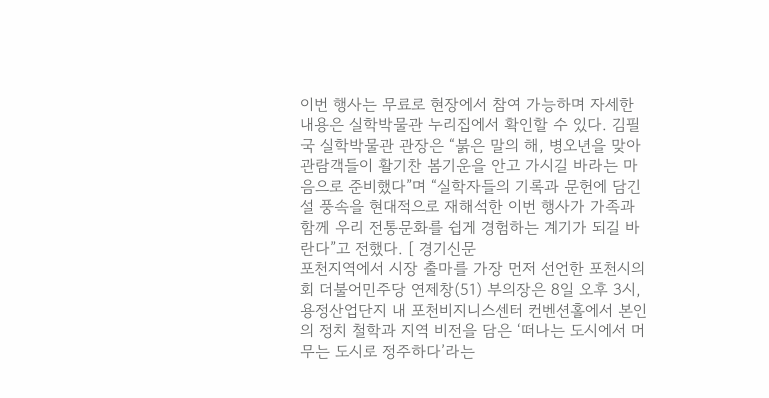이번 행사는 무료로 현장에서 참여 가능하며 자세한 내용은 실학박물관 누리집에서 확인할 수 있다. 김필국 실학박물관 관장은 “붉은 말의 해, 병오년을 맞아 관람객들이 활기찬 봄기운을 안고 가시길 바라는 마음으로 준비했다”며 “실학자들의 기록과 문헌에 담긴 설 풍속을 현대적으로 재해석한 이번 행사가 가족과 함께 우리 전통문화를 쉽게 경험하는 계기가 되길 바란다”고 전했다. [ 경기신문
포천지역에서 시장 출마를 가장 먼저 선언한 포천시의회 더불어민주당 연제창(51) 부의장은 8일 오후 3시, 용정산업단지 내 포천비지니스센터 컨벤션홀에서 본인의 정치 철학과 지역 비전을 담은 ‘떠나는 도시에서 머무는 도시로 정주하다’라는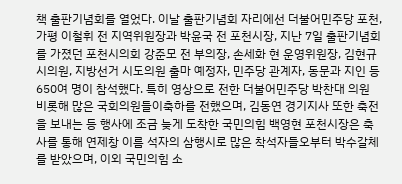책 출판기념회를 열었다. 이날 출판기념회 자리에선 더불어민주당 포천,가평 이철휘 전 지역위원장과 박윤국 전 포천시장, 지난 7일 출판기념회를 가졌던 포천시의회 강준모 전 부의장, 손세화 현 운영위원장, 김현규 시의원, 지방선거 시도의원 출마 예정자, 민주당 관계자, 동문과 지인 등 650여 명이 참석했다. 특히 영상으로 전한 더불어민주당 박찬대 의원 비롯해 많은 국회의원들이축하를 전했으며, 김동연 경기지사 또한 축전을 보내는 등 행사에 조금 늦게 도착한 국민의힘 백영현 포천시장은 축사를 통해 연제창 이름 석자의 삼행시로 많은 착석자들오부터 박수갈체를 받았으며, 이외 국민의힘 소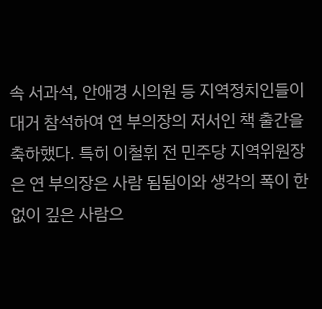속 서과석, 안애경 시의원 등 지역정치인들이 대거 참석하여 연 부의장의 저서인 책 출간을 축하했다. 특히 이철휘 전 민주당 지역위원장은 연 부의장은 사람 됨됨이와 생각의 폭이 한 없이 깊은 사람으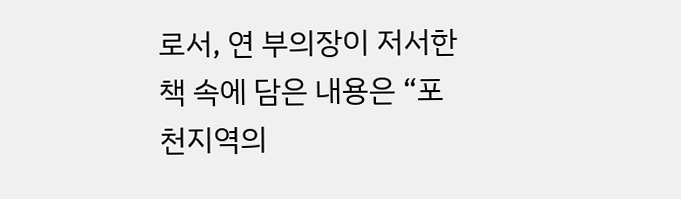로서, 연 부의장이 저서한 책 속에 담은 내용은 “포천지역의